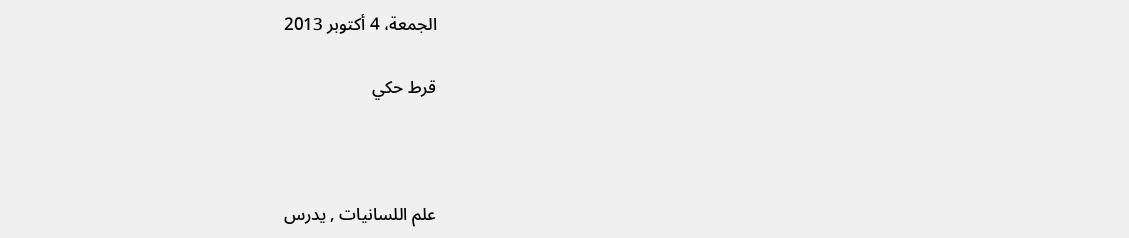الجمعة، 4 أكتوبر 2013

قرط حكي



علم اللسانيات , يدرس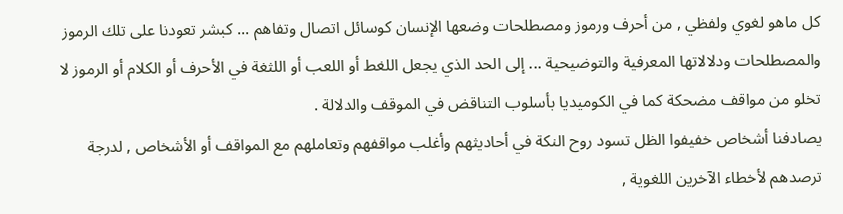كل ماهو لغوي ولفظي , من أحرف ورموز ومصطلحات وضعها الإنسان كوسائل اتصال وتفاهم ... كبشر تعودنا على تلك الرموز والمصطلحات ودلالاتها المعرفية والتوضيحية ... إلى الحد الذي يجعل اللغط أو اللعب أو اللثغة في الأحرف أو الكلام أو الرموز لا تخلو من مواقف مضحكة كما في الكوميديا بأسلوب التناقض في الموقف والدلالة .
يصادفنا أشخاص خفيفوا الظل تسود روح النكة في أحاديثهم وأغلب مواقفهم وتعاملهم مع المواقف أو الأشخاص , لدرجة ترصدهم لأخطاء الآخرين اللغوية ,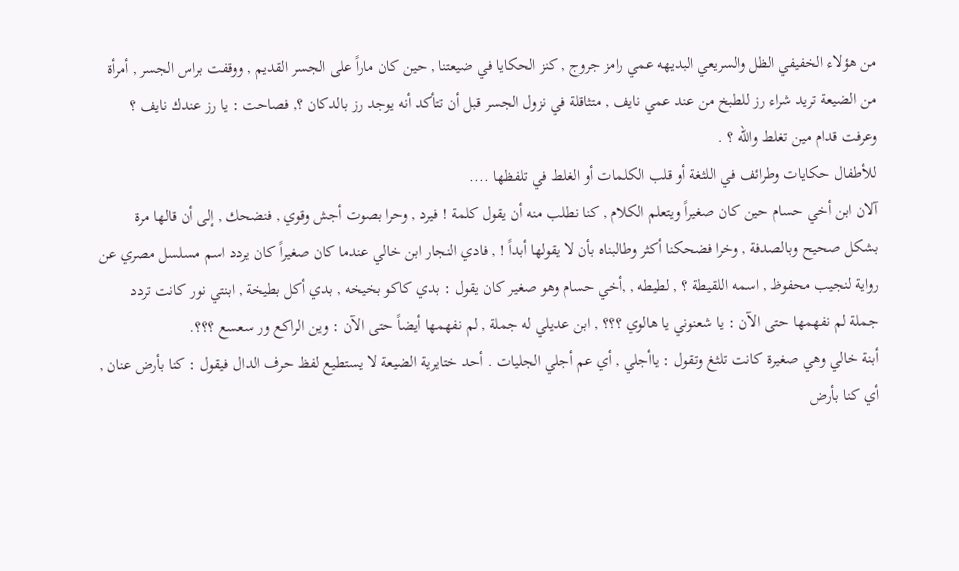من هؤلاء الخفيفي الظل والسريعي البديهه عمي رامز جروج , كنز الحكايا في ضيعتنا , حين كان ماراً على الجسر القديم , ووقفت براس الجسر , أمرأة من الضيعة تريد شراء رز للطبخ من عند عمي نايف , متثاقلة في نزول الجسر قبل أن تتأكد أنه يوجد رز بالدكان ؟, فصاحت : يا رز عندك نايف ؟ وعرفت قدام مين تغلط والله ؟ .
للأطفال حكايات وطرائف في اللثغة أو قلب الكلمات أو الغلط في تلفظها ....
آلان ابن أخي حسام حين كان صغيراً ويتعلم الكلام , كنا نطلب منه أن يقول كلمة ! فيرد , وحرا بصوت أجش وقوي , فنضحك , إلى أن قالها مرة بشكل صحيح وبالصدفة , وخرا فضحكنا أكثر وطالبناه بأن لا يقولها أبداً ! , فادي النجار ابن خالي عندما كان صغيراً كان يردد اسم مسلسل مصري عن رواية لنجيب محفوظ , اسمه اللقيطة ؟ , لطيطه , ,أخي حسام وهو صغير كان يقول : بدي كاكو بخيخه , بدي أكل بطيخة , ابنتي نور كانت تردد جملة لم نفهمها حتى الآن : يا شعنوني يا هالوي ؟؟؟ , ابن عديلي له جملة , لم نفهمها أيضاً حتى الآن : وين الراكع ور سعسع ؟؟؟.
أبنة خالي وهي صغيرة كانت تلثغ وتقول : ياأجلي , أي عم أجلي الجليات . أحد ختايرية الضيعة لا يستطيع لفظ حرف الدال فيقول : كنا بأرض عنان , أي كنا بأرض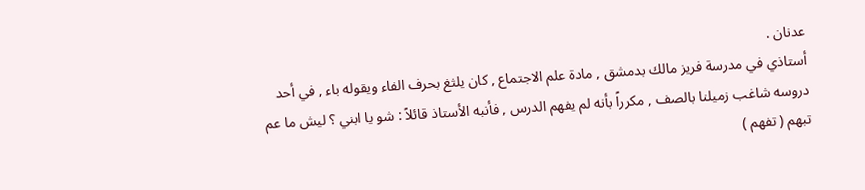عدنان .
أستاذي في مدرسة فريز مالك بدمشق , مادة علم الاجتماع , كان يلثغ بحرف الفاء ويقوله باء , في أحد دروسه شاغب زميلنا بالصف , مكرراً بأنه لم يفهم الدرس , فأنبه الأستاذ قائلاً : شو يا ابني ؟ ليش ما عم تبهم ( تفهم )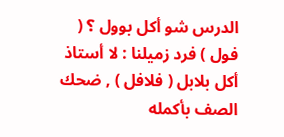الدرس شو أكل بوول ؟ ( فول ) فرد زميلنا : لا أستاذ أكل بلابل ( فلافل ) , ضحك الصف بأكمله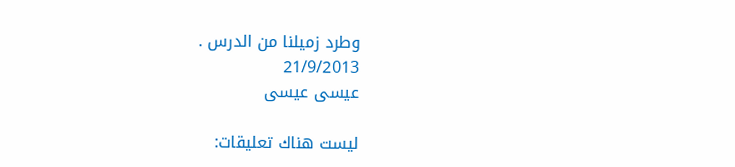وطرد زميلنا من الدرس .
21/9/2013
عيسى عيسى

ليست هناك تعليقات: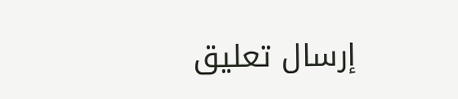إرسال تعليق